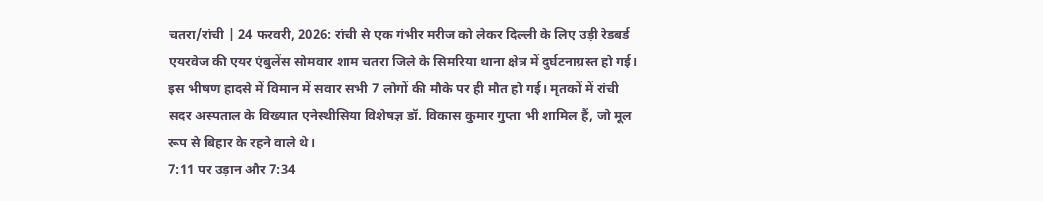चतरा/रांची | 24 फरवरी, 2026: रांची से एक गंभीर मरीज को लेकर दिल्ली के लिए उड़ी रेडबर्ड एयरवेज की एयर एंबुलेंस सोमवार शाम चतरा जिले के सिमरिया थाना क्षेत्र में दुर्घटनाग्रस्त हो गई। इस भीषण हादसे में विमान में सवार सभी 7 लोगों की मौके पर ही मौत हो गई। मृतकों में रांची सदर अस्पताल के विख्यात एनेस्थीसिया विशेषज्ञ डॉ. विकास कुमार गुप्ता भी शामिल हैं, जो मूल रूप से बिहार के रहने वाले थे।
7:11 पर उड़ान और 7:34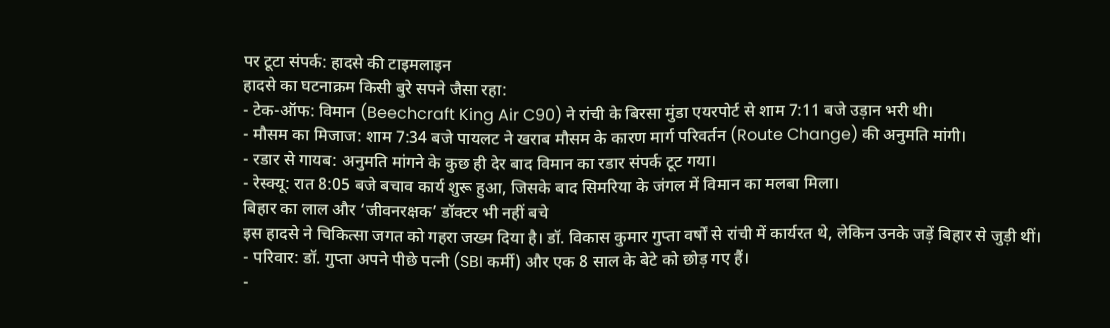पर टूटा संपर्क: हादसे की टाइमलाइन
हादसे का घटनाक्रम किसी बुरे सपने जैसा रहा:
- टेक-ऑफ: विमान (Beechcraft King Air C90) ने रांची के बिरसा मुंडा एयरपोर्ट से शाम 7:11 बजे उड़ान भरी थी।
- मौसम का मिजाज: शाम 7:34 बजे पायलट ने खराब मौसम के कारण मार्ग परिवर्तन (Route Change) की अनुमति मांगी।
- रडार से गायब: अनुमति मांगने के कुछ ही देर बाद विमान का रडार संपर्क टूट गया।
- रेस्क्यू: रात 8:05 बजे बचाव कार्य शुरू हुआ, जिसके बाद सिमरिया के जंगल में विमान का मलबा मिला।
बिहार का लाल और ‘जीवनरक्षक’ डॉक्टर भी नहीं बचे
इस हादसे ने चिकित्सा जगत को गहरा जख्म दिया है। डॉ. विकास कुमार गुप्ता वर्षों से रांची में कार्यरत थे, लेकिन उनके जड़ें बिहार से जुड़ी थीं।
- परिवार: डॉ. गुप्ता अपने पीछे पत्नी (SBI कर्मी) और एक 8 साल के बेटे को छोड़ गए हैं।
-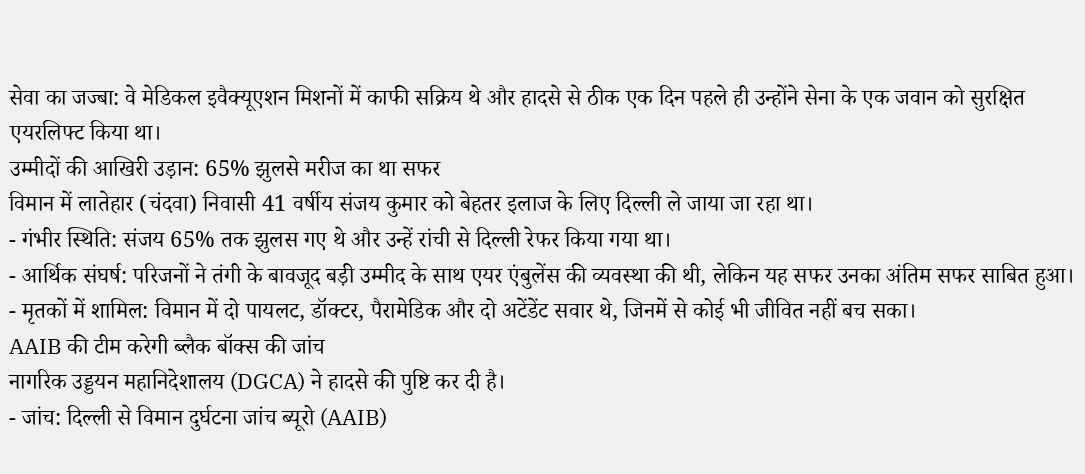सेवा का जज्बा: वे मेडिकल इवैक्यूएशन मिशनों में काफी सक्रिय थे और हादसे से ठीक एक दिन पहले ही उन्होंने सेना के एक जवान को सुरक्षित एयरलिफ्ट किया था।
उम्मीदों की आखिरी उड़ान: 65% झुलसे मरीज का था सफर
विमान में लातेहार (चंदवा) निवासी 41 वर्षीय संजय कुमार को बेहतर इलाज के लिए दिल्ली ले जाया जा रहा था।
- गंभीर स्थिति: संजय 65% तक झुलस गए थे और उन्हें रांची से दिल्ली रेफर किया गया था।
- आर्थिक संघर्ष: परिजनों ने तंगी के बावजूद बड़ी उम्मीद के साथ एयर एंबुलेंस की व्यवस्था की थी, लेकिन यह सफर उनका अंतिम सफर साबित हुआ।
- मृतकों में शामिल: विमान में दो पायलट, डॉक्टर, पैरामेडिक और दो अटेंडेंट सवार थे, जिनमें से कोई भी जीवित नहीं बच सका।
AAIB की टीम करेगी ब्लैक बॉक्स की जांच
नागरिक उड्डयन महानिदेशालय (DGCA) ने हादसे की पुष्टि कर दी है।
- जांच: दिल्ली से विमान दुर्घटना जांच ब्यूरो (AAIB)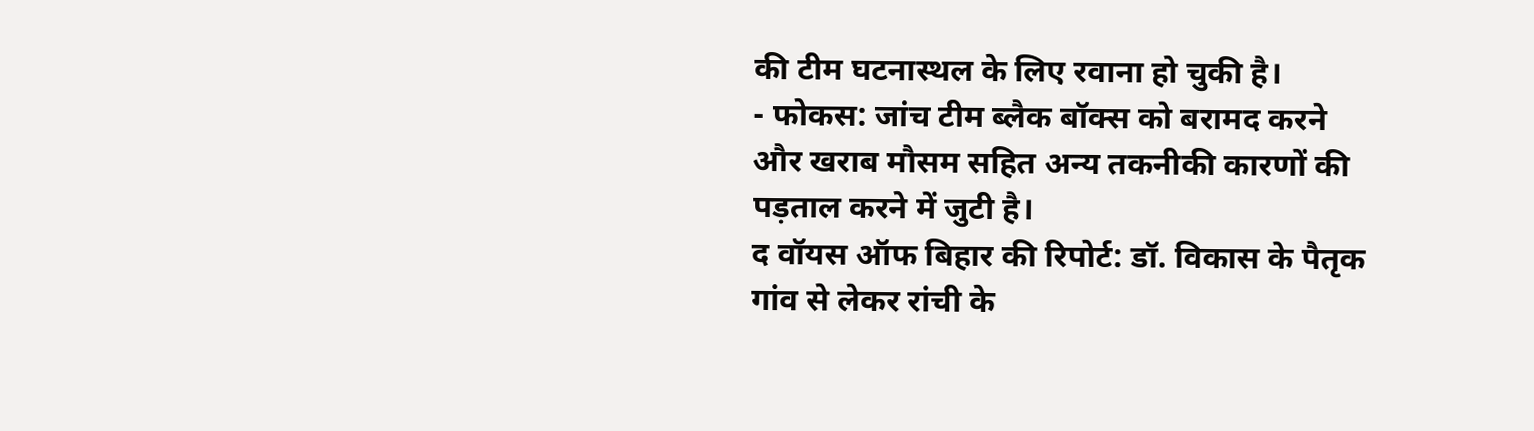की टीम घटनास्थल के लिए रवाना हो चुकी है।
- फोकस: जांच टीम ब्लैक बॉक्स को बरामद करने और खराब मौसम सहित अन्य तकनीकी कारणों की पड़ताल करने में जुटी है।
द वॉयस ऑफ बिहार की रिपोर्ट: डॉ. विकास के पैतृक गांव से लेकर रांची के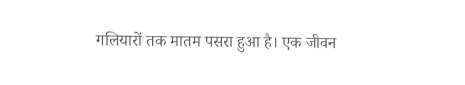गलियारों तक मातम पसरा हुआ है। एक जीवन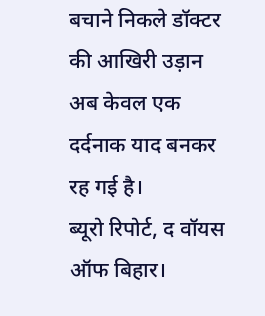बचाने निकले डॉक्टर की आखिरी उड़ान अब केवल एक दर्दनाक याद बनकर रह गई है।
ब्यूरो रिपोर्ट, द वॉयस ऑफ बिहार।